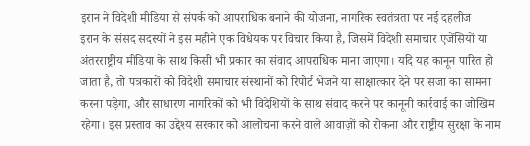इरान ने विदेशी मीडिया से संपर्क को आपराधिक बनाने की योजना, नागरिक स्वतंत्रता पर नई दहलीज
इरान के संसद सदस्यों ने इस महीने एक विधेयक पर विचार किया है, जिसमें विदेशी समाचार एजेंसियों या अंतरराष्ट्रीय मीडिया के साथ किसी भी प्रकार का संवाद आपराधिक माना जाएगा। यदि यह कानून पारित हो जाता है, तो पत्रकारों को विदेशी समाचार संस्थानों को रिपोर्ट भेजने या साक्षात्कार देने पर सजा का सामना करना पड़ेगा, और साधारण नागरिकों को भी विदेशियों के साथ संवाद करने पर कानूनी कार्रवाई का जोखिम रहेगा। इस प्रस्ताव का उद्देश्य सरकार को आलोचना करने वाले आवाज़ों को रोकना और राष्ट्रीय सुरक्षा के नाम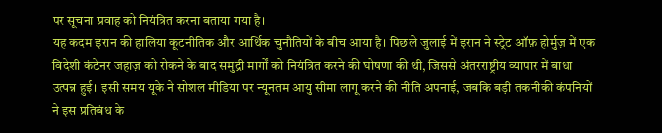पर सूचना प्रवाह को नियंत्रित करना बताया गया है।
यह कदम इरान की हालिया कूटनीतिक और आर्थिक चुनौतियों के बीच आया है। पिछले जुलाई में इरान ने स्ट्रेट ऑफ़ होर्मुज़ में एक विदेशी कंटेनर जहाज़ को रोकने के बाद समुद्री मार्गों को नियंत्रित करने की घोषणा की थी, जिससे अंतरराष्ट्रीय व्यापार में बाधा उत्पन्न हुई। इसी समय यूके ने सोशल मीडिया पर न्यूनतम आयु सीमा लागू करने की नीति अपनाई, जबकि बड़ी तकनीकी कंपनियों ने इस प्रतिबंध के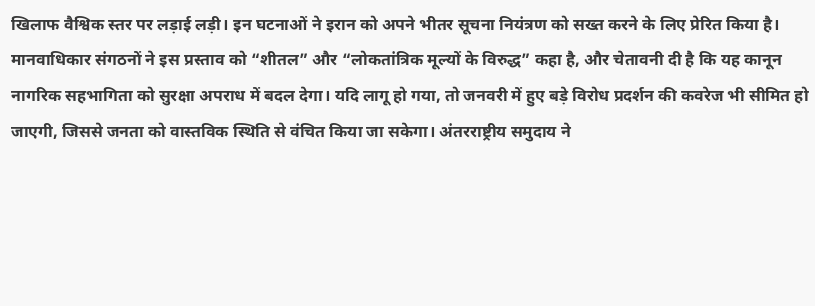खिलाफ वैश्विक स्तर पर लड़ाई लड़ी। इन घटनाओं ने इरान को अपने भीतर सूचना नियंत्रण को सख्त करने के लिए प्रेरित किया है।
मानवाधिकार संगठनों ने इस प्रस्ताव को “शीतल” और “लोकतांत्रिक मूल्यों के विरुद्ध” कहा है, और चेतावनी दी है कि यह कानून नागरिक सहभागिता को सुरक्षा अपराध में बदल देगा। यदि लागू हो गया, तो जनवरी में हुए बड़े विरोध प्रदर्शन की कवरेज भी सीमित हो जाएगी, जिससे जनता को वास्तविक स्थिति से वंचित किया जा सकेगा। अंतरराष्ट्रीय समुदाय ने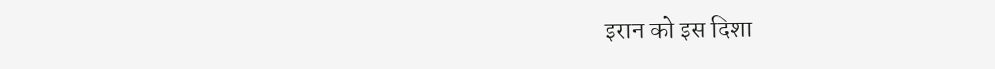इरान को इस दिशा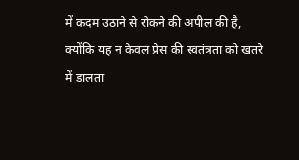में कदम उठाने से रोकने की अपील की है, क्योंकि यह न केवल प्रेस की स्वतंत्रता को खतरे में डालता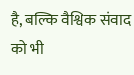है, बल्कि वैश्विक संवाद को भी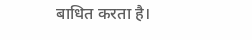बाधित करता है।